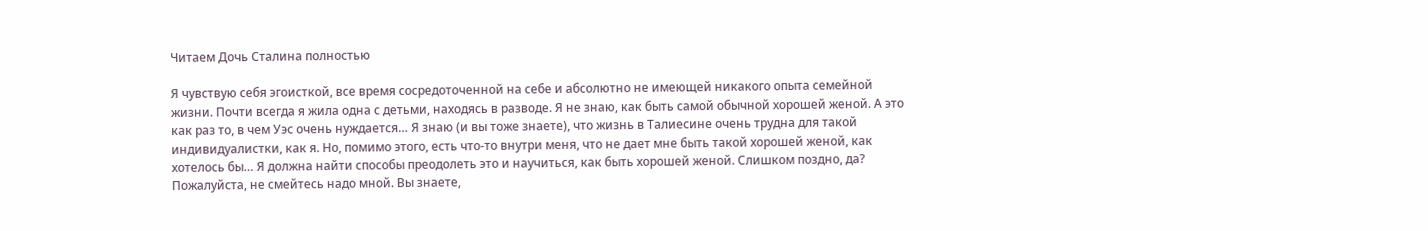Читаем Дочь Сталина полностью

Я чувствую себя эгоисткой, все время сосредоточенной на себе и абсолютно не имеющей никакого опыта семейной жизни. Почти всегда я жила одна с детьми, находясь в разводе. Я не знаю, как быть самой обычной хорошей женой. А это как раз то, в чем Уэс очень нуждается… Я знаю (и вы тоже знаете), что жизнь в Талиесине очень трудна для такой индивидуалистки, как я. Но, помимо этого, есть что-то внутри меня, что не дает мне быть такой хорошей женой, как хотелось бы… Я должна найти способы преодолеть это и научиться, как быть хорошей женой. Слишком поздно, да? Пожалуйста, не смейтесь надо мной. Вы знаете,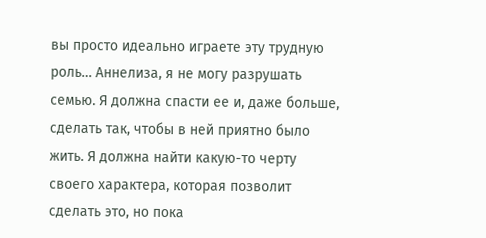вы просто идеально играете эту трудную роль… Аннелиза, я не могу разрушать семью. Я должна спасти ее и, даже больше, сделать так, чтобы в ней приятно было жить. Я должна найти какую-то черту своего характера, которая позволит сделать это, но пока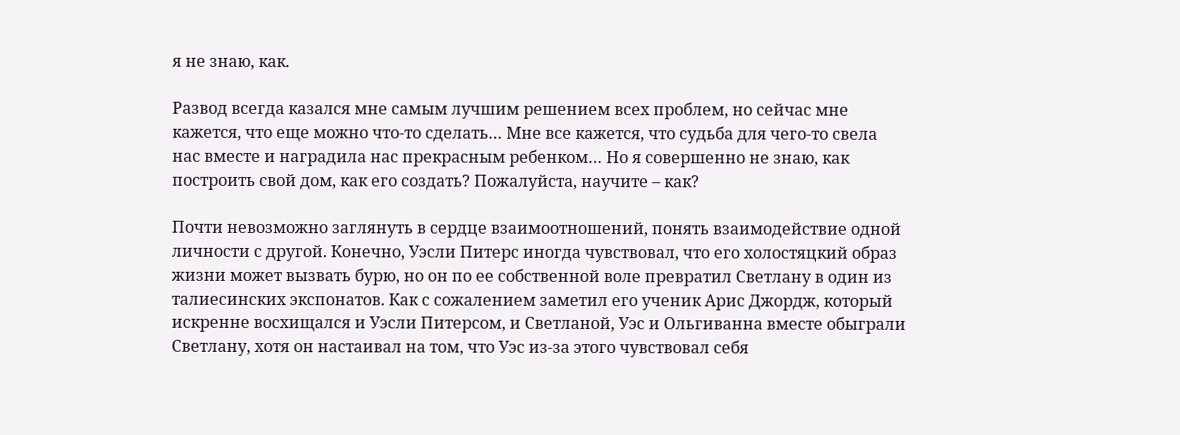я не знаю, как.

Развод всегда казался мне самым лучшим решением всех проблем, но сейчас мне кажется, что еще можно что-то сделать… Мне все кажется, что судьба для чего-то свела нас вместе и наградила нас прекрасным ребенком… Но я совершенно не знаю, как построить свой дом, как его создать? Пожалуйста, научите – как?

Почти невозможно заглянуть в сердце взаимоотношений, понять взаимодействие одной личности с другой. Конечно, Уэсли Питерс иногда чувствовал, что его холостяцкий образ жизни может вызвать бурю, но он по ее собственной воле превратил Светлану в один из талиесинских экспонатов. Как с сожалением заметил его ученик Арис Джордж, который искренне восхищался и Уэсли Питерсом, и Светланой, Уэс и Ольгиванна вместе обыграли Светлану, хотя он настаивал на том, что Уэс из-за этого чувствовал себя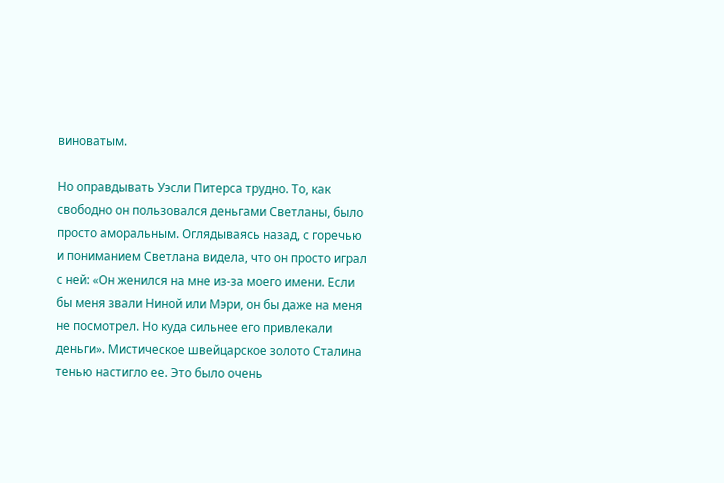виноватым.

Но оправдывать Уэсли Питерса трудно. То, как свободно он пользовался деньгами Светланы, было просто аморальным. Оглядываясь назад, с горечью и пониманием Светлана видела, что он просто играл с ней: «Он женился на мне из-за моего имени. Если бы меня звали Ниной или Мэри, он бы даже на меня не посмотрел. Но куда сильнее его привлекали деньги». Мистическое швейцарское золото Сталина тенью настигло ее. Это было очень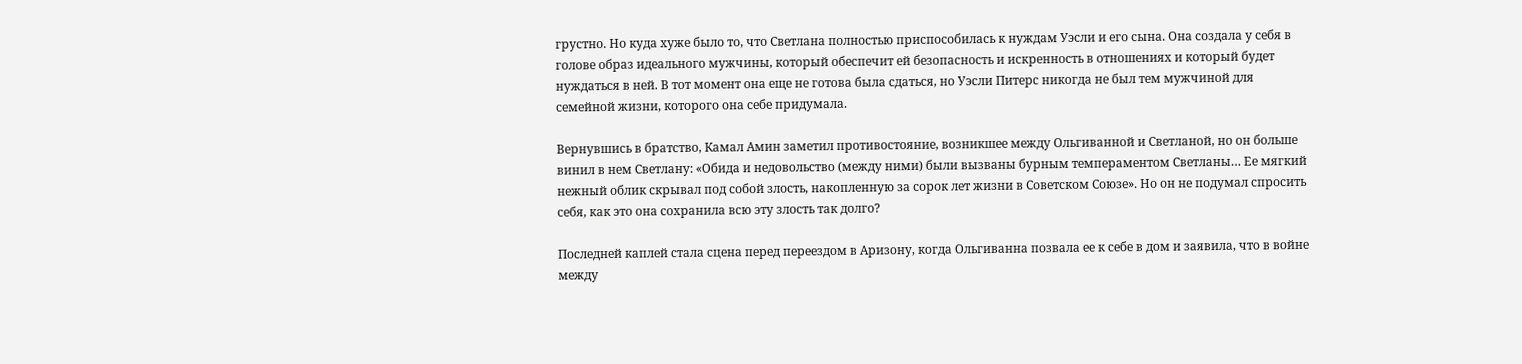грустно. Но куда хуже было то, что Светлана полностью приспособилась к нуждам Уэсли и его сына. Она создала у себя в голове образ идеального мужчины, который обеспечит ей безопасность и искренность в отношениях и который будет нуждаться в ней. В тот момент она еще не готова была сдаться, но Уэсли Питерс никогда не был тем мужчиной для семейной жизни, которого она себе придумала.

Вернувшись в братство, Камал Амин заметил противостояние, возникшее между Ольгиванной и Светланой, но он больше винил в нем Светлану: «Обида и недовольство (между ними) были вызваны бурным темпераментом Светланы… Ее мягкий нежный облик скрывал под собой злость, накопленную за сорок лет жизни в Советском Союзе». Но он не подумал спросить себя, как это она сохранила всю эту злость так долго?

Последней каплей стала сцена перед переездом в Аризону, когда Ольгиванна позвала ее к себе в дом и заявила, что в войне между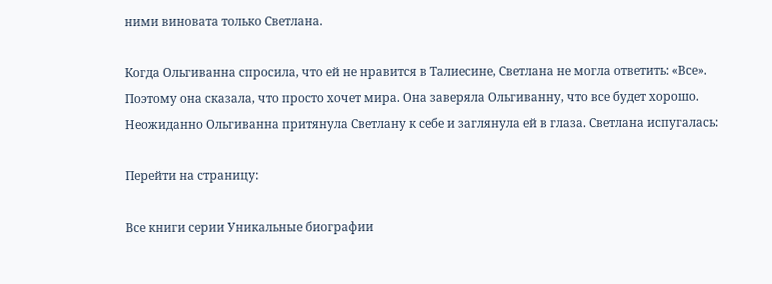ними виновата только Светлана.

Когда Ольгиванна спросила, что ей не нравится в Талиесине, Светлана не могла ответить: «Все». Поэтому она сказала, что просто хочет мира. Она заверяла Ольгиванну, что все будет хорошо. Неожиданно Ольгиванна притянула Светлану к себе и заглянула ей в глаза. Светлана испугалась:

Перейти на страницу:

Все книги серии Уникальные биографии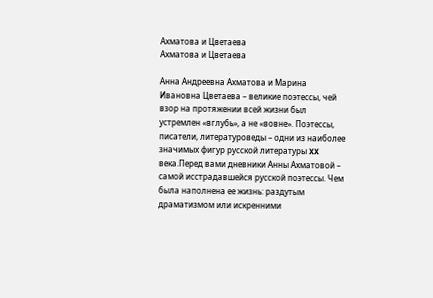Ахматова и Цветаева
Ахматова и Цветаева

Анна Андреевна Ахматова и Марина Ивановна Цветаева – великие поэтессы, чей взор на протяжении всей жизни был устремлен «вглубь», а не «вовне». Поэтессы, писатели, литературоведы – одни из наиболее значимых фигур русской литературы XX века.Перед вами дневники Анны Ахматовой – самой исстрадавшейся русской поэтессы. Чем была наполнена ее жизнь: раздутым драматизмом или искренними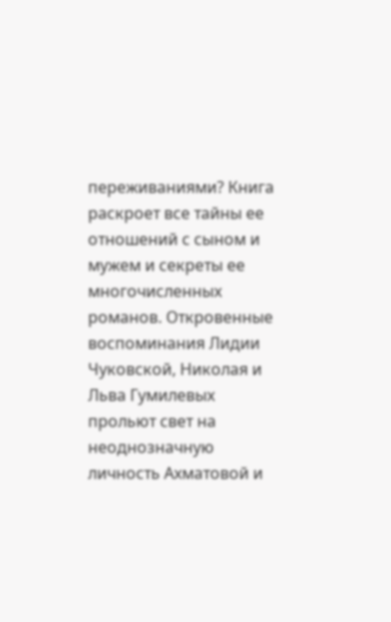переживаниями? Книга раскроет все тайны ее отношений с сыном и мужем и секреты ее многочисленных романов. Откровенные воспоминания Лидии Чуковской, Николая и Льва Гумилевых прольют свет на неоднозначную личность Ахматовой и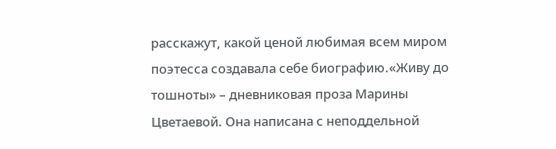расскажут, какой ценой любимая всем миром поэтесса создавала себе биографию.«Живу до тошноты» – дневниковая проза Марины Цветаевой. Она написана с неподдельной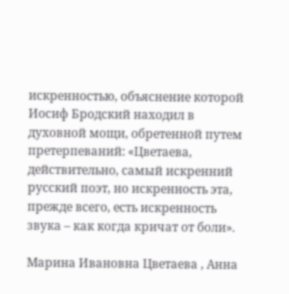искренностью, объяснение которой Иосиф Бродский находил в духовной мощи, обретенной путем претерпеваний: «Цветаева, действительно, самый искренний русский поэт, но искренность эта, прежде всего, есть искренность звука – как когда кричат от боли».

Марина Ивановна Цветаева , Анна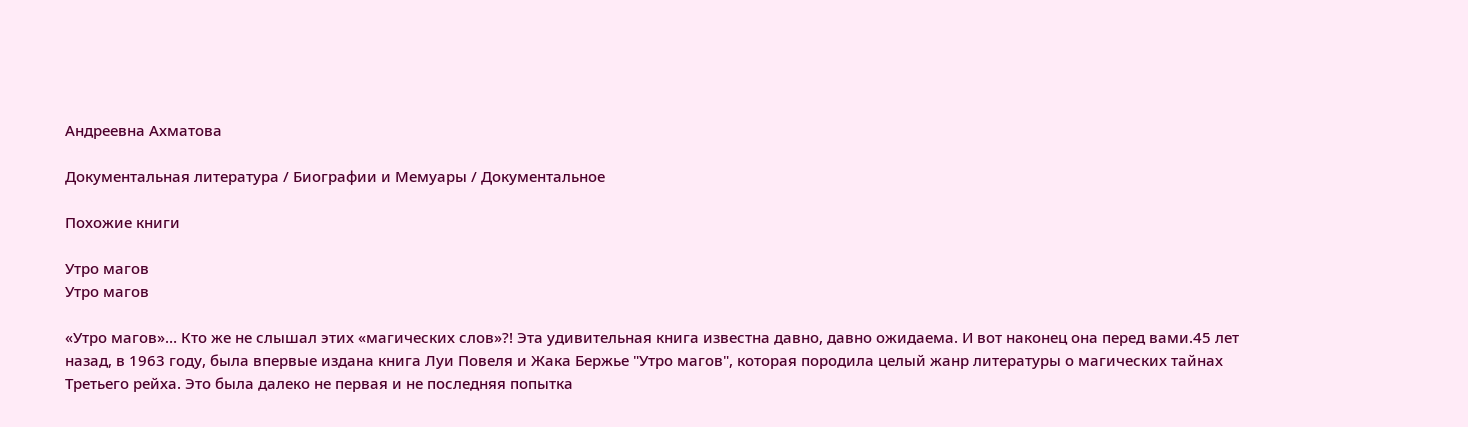Андреевна Ахматова

Документальная литература / Биографии и Мемуары / Документальное

Похожие книги

Утро магов
Утро магов

«Утро магов»… Кто же не слышал этих «магических слов»?! Эта удивительная книга известна давно, давно ожидаема. И вот наконец она перед вами.45 лет назад, в 1963 году, была впервые издана книга Луи Повеля и Жака Бержье "Утро магов", которая породила целый жанр литературы о магических тайнах Третьего рейха. Это была далеко не первая и не последняя попытка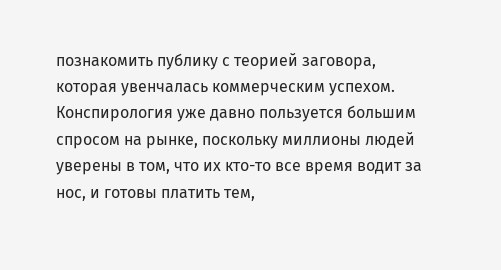познакомить публику с теорией заговора, которая увенчалась коммерческим успехом. Конспирология уже давно пользуется большим спросом на рынке, поскольку миллионы людей уверены в том, что их кто-то все время водит за нос, и готовы платить тем,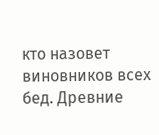кто назовет виновников всех бед. Древние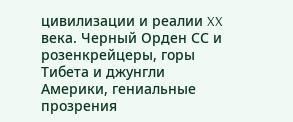цивилизации и реалии XX века. Черный Орден СС и розенкрейцеры, горы Тибета и джунгли Америки, гениальные прозрения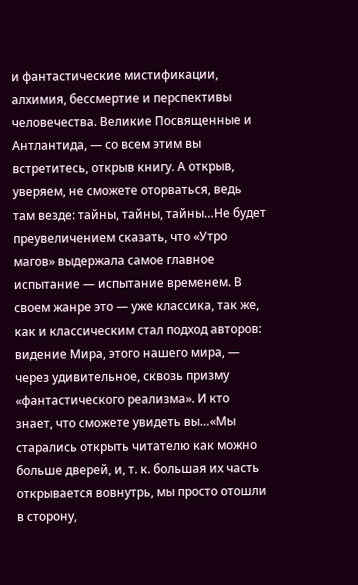и фантастические мистификации, алхимия, бессмертие и перспективы человечества. Великие Посвященные и Антлантида, — со всем этим вы встретитесь, открыв книгу. А открыв, уверяем, не сможете оторваться, ведь там везде: тайны, тайны, тайны…Не будет преувеличением сказать, что «Утро магов» выдержала самое главное испытание — испытание временем. В своем жанре это — уже классика, так же, как и классическим стал подход авторов: видение Мира, этого нашего мира, — через удивительное, сквозь призму «фантастического реализма». И кто знает, что сможете увидеть вы…«Мы старались открыть читателю как можно больше дверей, и, т. к. большая их часть открывается вовнутрь, мы просто отошли в сторону,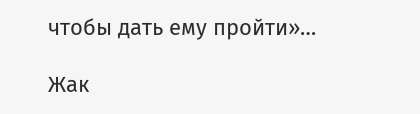чтобы дать ему пройти»…

Жак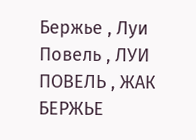Бержье , Луи Повель , ЛУИ ПОВЕЛЬ , ЖАК БЕРЖЬЕ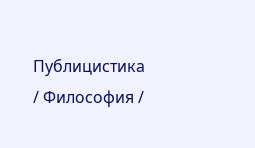Публицистика / Философия /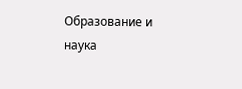Образование и наука